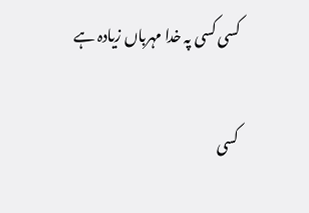کسی کسی پہ خدا مہرباں زیادہ ہے

کسی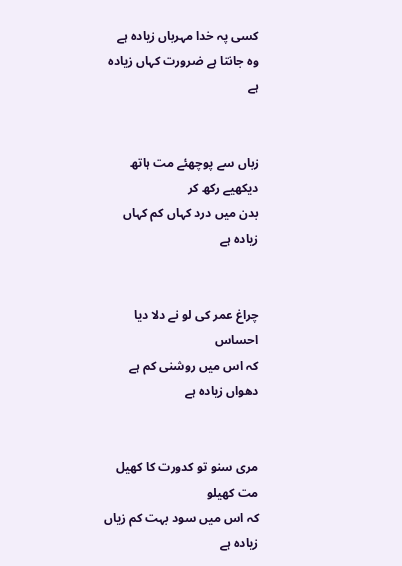کسی پہ خدا مہرباں زیادہ ہے
وہ جانتا ہے ضرورت کہاں زیادہ ہے


زباں سے پوچھئے مت ہاتھ دیکھیے رکھ کر
بدن میں درد کہاں کم کہاں زیادہ ہے


چراغ عمر کی لو نے دلا دیا احساس
کہ اس میں روشنی کم ہے دھواں زیادہ ہے


مری سنو تو کدورت کا کھیل مت کھیلو
کہ اس میں سود بہت کم زیاں زیادہ ہے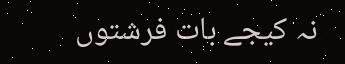نہ کیجے بات فرشتوں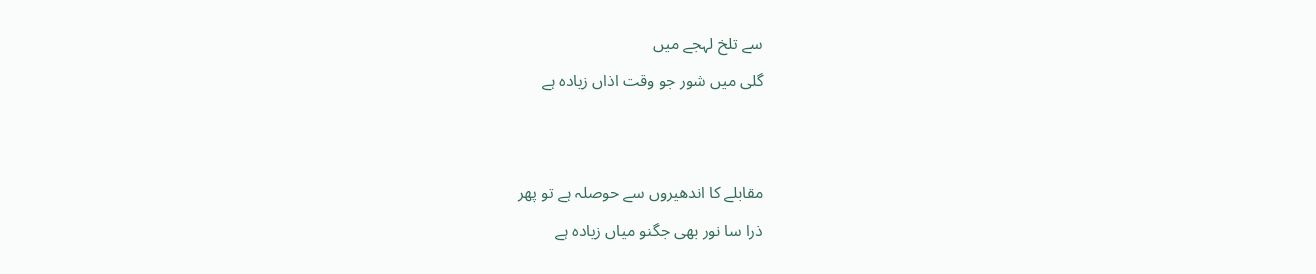سے تلخ لہجے میں
گلی میں شور جو وقت اذاں زیادہ ہے


مقابلے کا اندھیروں سے حوصلہ ہے تو پھر
ذرا سا نور بھی جگنو میاں زیادہ ہے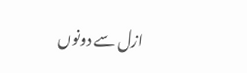ازل سے دونوں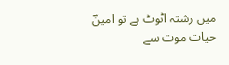میں رشتہ اٹوٹ ہے تو امینؔ
حیات موت سے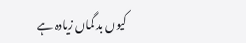کیوں بد گماں زیادہ ہے